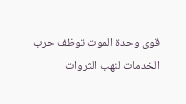قوى وحدة الموت توظف حرب الخدمات لنهب الثروات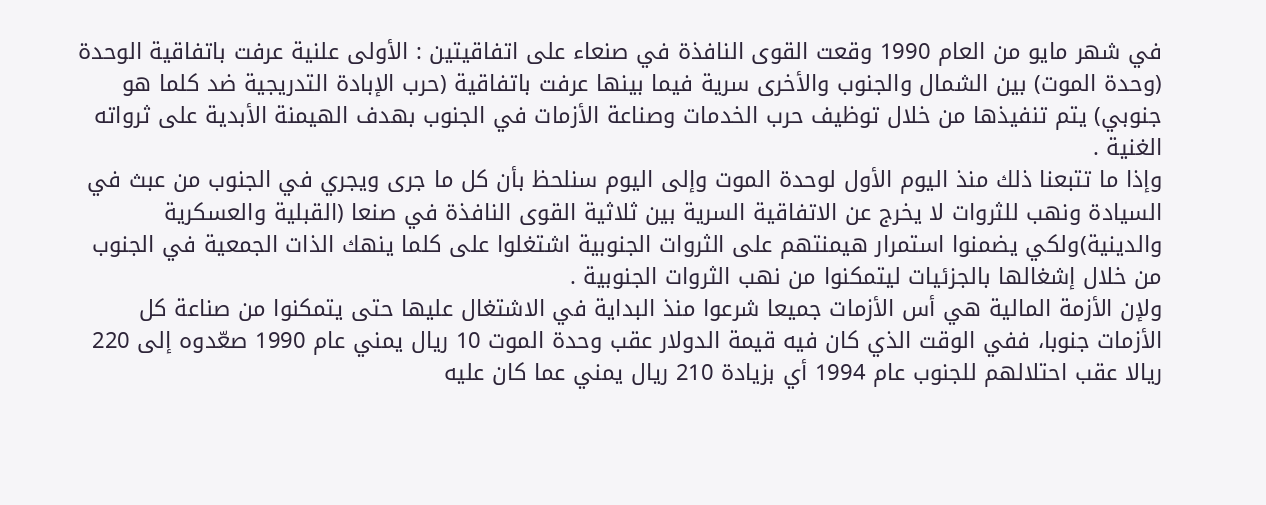في شهر مايو من العام 1990 وقعت القوى النافذة في صنعاء على اتفاقيتين : الأولى علنية عرفت باتفاقية الوحدة (وحدة الموت) بين الشمال والجنوب والأخرى سرية فيما بينها عرفت باتفاقية (حرب الإبادة التدريجية ضد كلما هو جنوبي) يتم تنفيذها من خلال توظيف حرب الخدمات وصناعة الأزمات في الجنوب بهدف الهيمنة الأبدية على ثرواته الغنية .
وإذا ما تتبعنا ذلك منذ اليوم الأول لوحدة الموت وإلى اليوم سنلحظ بأن كل ما جرى ويجري في الجنوب من عبث في السيادة ونهب للثروات لا يخرج عن الاتفاقية السرية بين ثلاثية القوى النافذة في صنعا (القبلية والعسكرية والدينية)ولكي يضمنوا استمرار هيمنتهم على الثروات الجنوبية اشتغلوا على كلما ينهك الذات الجمعية في الجنوب من خلال إشغالها بالجزئيات ليتمكنوا من نهب الثروات الجنوبية .
ولإن الأزمة المالية هي أس الأزمات جميعا شرعوا منذ البداية في الاشتغال عليها حتى يتمكنوا من صناعة كل الأزمات جنوبا، ففي الوقت الذي كان فيه قيمة الدولار عقب وحدة الموت 10 ريال يمني عام 1990 صعّدوه إلى 220 ريالا عقب احتلالهم للجنوب عام 1994 أي بزيادة 210 ريال يمني عما كان عليه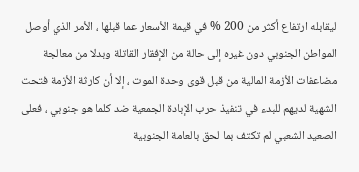ليقابله ارتفاع أكثر من 200 % في قيمة الأسعار عما قبلها ، الأمر الذي أوصل المواطن الجنوبي دون غيره إلى حالة من الإفقار القاتلة وبدلا من معالجة مضاعفات الأزمة المالية من قبل قوى وحدة الموت ، إلا أن كارثة الأزمة فتحت الشهية لديهم للبدء في تنفيذ حرب الإبادة الجمعية ضد كلما هو جنوبي ، فعلى الصعيد الشعبي لم تكتف بما لحق بالعامة الجنوبية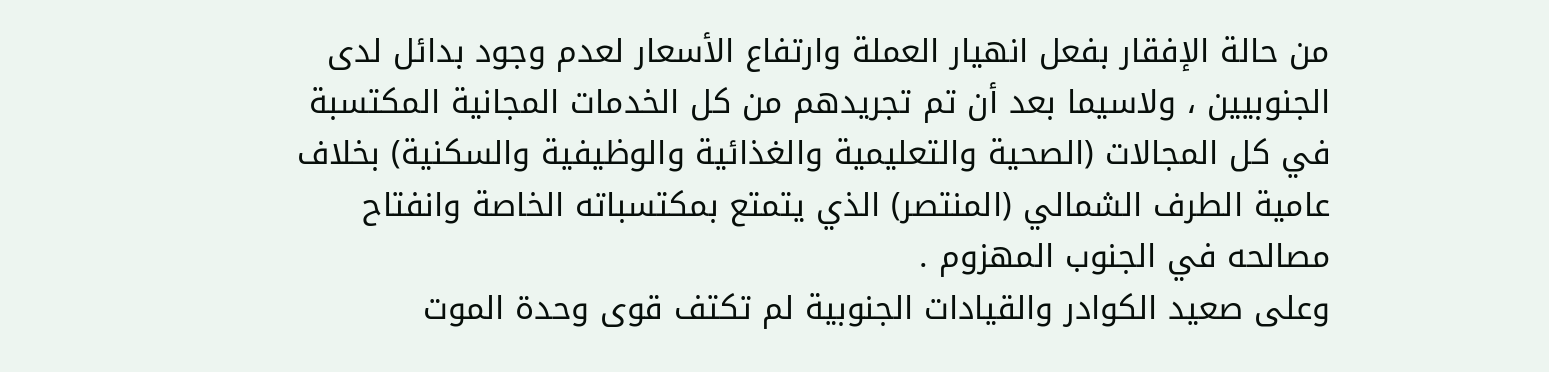من حالة الإفقار بفعل انهيار العملة وارتفاع الأسعار لعدم وجود بدائل لدى الجنوبيين ، ولاسيما بعد أن تم تجريدهم من كل الخدمات المجانية المكتسبة في كل المجالات (الصحية والتعليمية والغذائية والوظيفية والسكنية) بخلاف عامية الطرف الشمالي (المنتصر) الذي يتمتع بمكتسباته الخاصة وانفتاح مصالحه في الجنوب المهزوم .
وعلى صعيد الكوادر والقيادات الجنوبية لم تكتف قوى وحدة الموت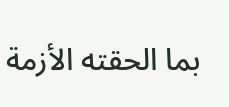بما الحقته الأزمة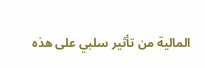المالية من تأثير سلبي على هذه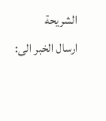الشريحة
ارسال الخبر الى: